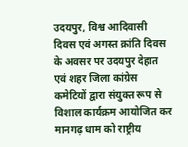उदयपुर, विश्व आदिवासी दिवस एवं अगस्त क्रांति दिवस के अवसर पर उदयपुर देहात एवं शहर जिला कांग्रेस कमेटियों द्वारा संयुक्त रूप से विशाल कार्यक्रम आयोजित कर मानगढ़ धाम को राष्ट्रीय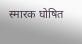स्मारक घोषित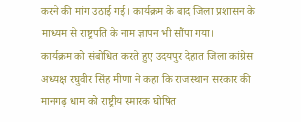करने की मांग उठाई गई। कार्यक्रम के बाद जिला प्रशासन के माध्यम से राष्ट्रपति के नाम ज्ञापन भी सौंपा गया।
कार्यक्रम को संबोधित करते हुए उदयपुर देहात जिला कांग्रेस अध्यक्ष रघुवीर सिंह मीणा ने कहा कि राजस्थान सरकार की मानगढ़ धाम को राष्ट्रीय स्मारक घोषित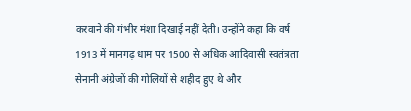करवाने की गंभीर मंशा दिखाई नहीं देती। उन्होंने कहा कि वर्ष 1913 में मानगढ़ धाम पर 1500 से अधिक आदिवासी स्वतंत्रता सेनानी अंग्रेजों की गोलियों से शहीद हुए थे और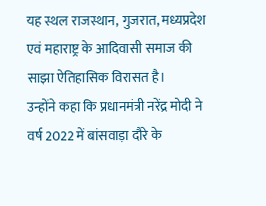यह स्थल राजस्थान, गुजरात, मध्यप्रदेश एवं महाराष्ट्र के आदिवासी समाज की साझा ऐतिहासिक विरासत है।
उन्होंने कहा कि प्रधानमंत्री नरेंद्र मोदी ने वर्ष 2022 में बांसवाड़ा दौरे के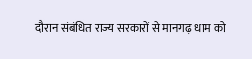दौरान संबंधित राज्य सरकारों से मानगढ़ धाम को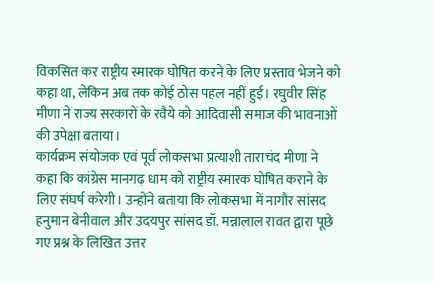विकसित कर राष्ट्रीय स्मारक घोषित करने के लिए प्रस्ताव भेजने को कहा था, लेकिन अब तक कोई ठोस पहल नहीं हुई। रघुवीर सिंह मीणा ने राज्य सरकारों के रवैये को आदिवासी समाज की भावनाओं की उपेक्षा बताया।
कार्यक्रम संयोजक एवं पूर्व लोकसभा प्रत्याशी ताराचंद मीणा ने कहा कि कांग्रेस मानगढ़ धाम को राष्ट्रीय स्मारक घोषित कराने के लिए संघर्ष करेगी। उन्होंने बताया कि लोकसभा में नागौर सांसद हनुमान बेनीवाल और उदयपुर सांसद डॉ. मन्नालाल रावत द्वारा पूछे गए प्रश्न के लिखित उत्तर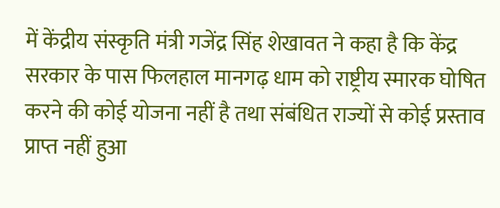में केंद्रीय संस्कृति मंत्री गजेंद्र सिंह शेखावत ने कहा है कि केंद्र सरकार के पास फिलहाल मानगढ़ धाम को राष्ट्रीय स्मारक घोषित करने की कोई योजना नहीं है तथा संबंधित राज्यों से कोई प्रस्ताव प्राप्त नहीं हुआ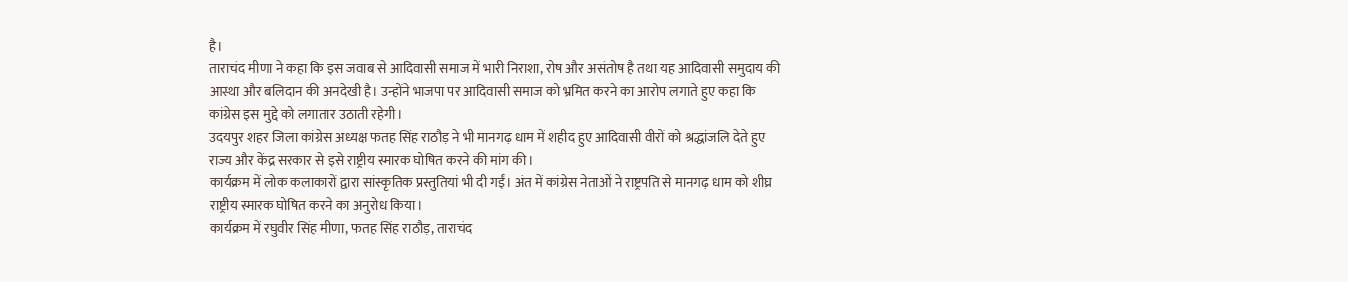है।
ताराचंद मीणा ने कहा कि इस जवाब से आदिवासी समाज में भारी निराशा, रोष और असंतोष है तथा यह आदिवासी समुदाय की आस्था और बलिदान की अनदेखी है। उन्होंने भाजपा पर आदिवासी समाज को भ्रमित करने का आरोप लगाते हुए कहा कि कांग्रेस इस मुद्दे को लगातार उठाती रहेगी।
उदयपुर शहर जिला कांग्रेस अध्यक्ष फतह सिंह राठौड़ ने भी मानगढ़ धाम में शहीद हुए आदिवासी वीरों को श्रद्धांजलि देते हुए राज्य और केंद्र सरकार से इसे राष्ट्रीय स्मारक घोषित करने की मांग की।
कार्यक्रम में लोक कलाकारों द्वारा सांस्कृतिक प्रस्तुतियां भी दी गईं। अंत में कांग्रेस नेताओं ने राष्ट्रपति से मानगढ़ धाम को शीघ्र राष्ट्रीय स्मारक घोषित करने का अनुरोध किया।
कार्यक्रम में रघुवीर सिंह मीणा, फतह सिंह राठौड़, ताराचंद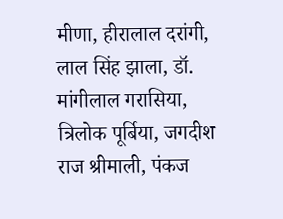मीणा, हीरालाल दरांगी, लाल सिंह झाला, डॉ. मांगीलाल गरासिया, त्रिलोक पूर्बिया, जगदीश राज श्रीमाली, पंकज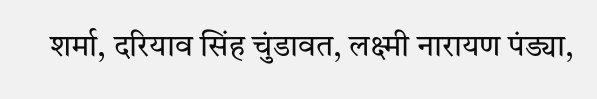शर्मा, दरियाव सिंह चुंडावत, लक्ष्मी नारायण पंड्या,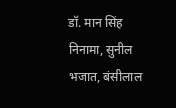डॉ. मान सिंह निनामा, सुनील भजात, बंसीलाल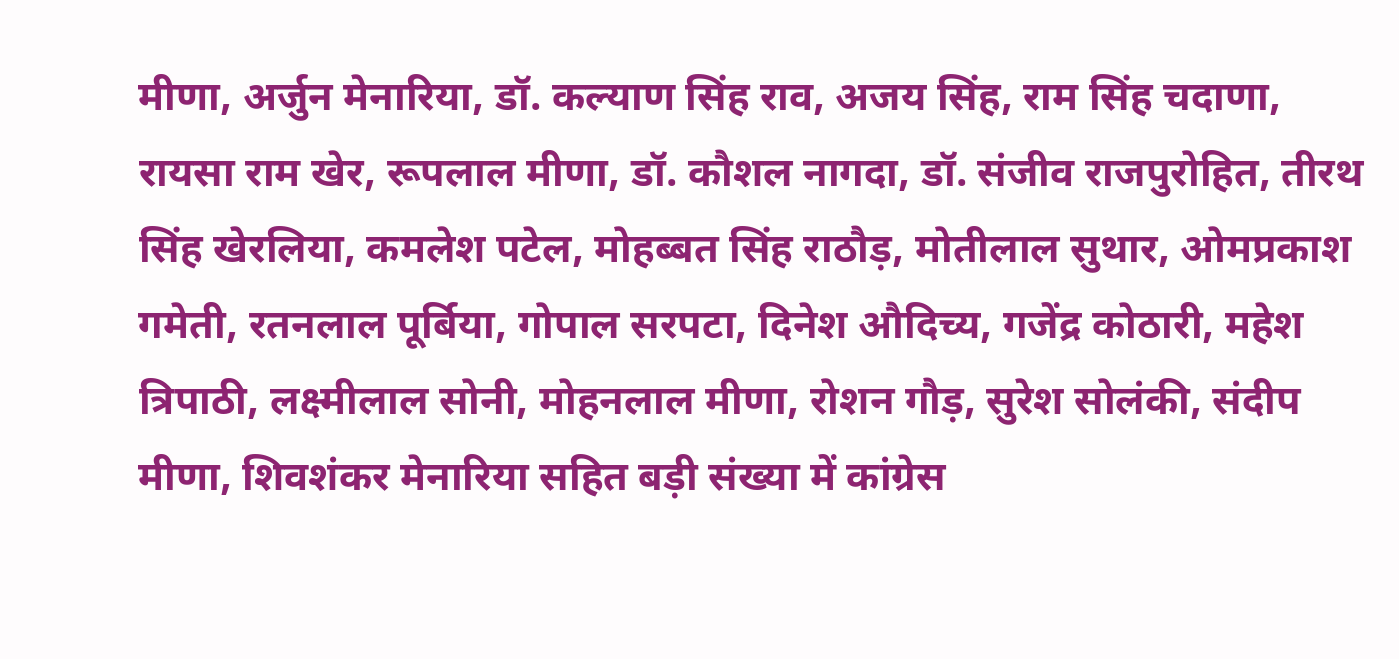मीणा, अर्जुन मेनारिया, डॉ. कल्याण सिंह राव, अजय सिंह, राम सिंह चदाणा, रायसा राम खेर, रूपलाल मीणा, डॉ. कौशल नागदा, डॉ. संजीव राजपुरोहित, तीरथ सिंह खेरलिया, कमलेश पटेल, मोहब्बत सिंह राठौड़, मोतीलाल सुथार, ओमप्रकाश गमेती, रतनलाल पूर्बिया, गोपाल सरपटा, दिनेश औदिच्य, गजेंद्र कोठारी, महेश त्रिपाठी, लक्ष्मीलाल सोनी, मोहनलाल मीणा, रोशन गौड़, सुरेश सोलंकी, संदीप मीणा, शिवशंकर मेनारिया सहित बड़ी संख्या में कांग्रेस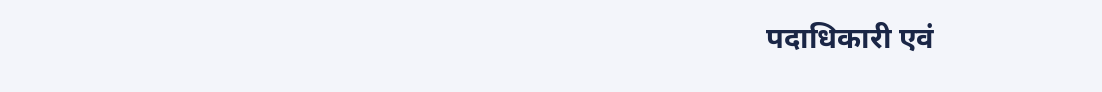पदाधिकारी एवं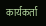कार्यकर्ता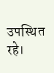उपस्थित रहे।